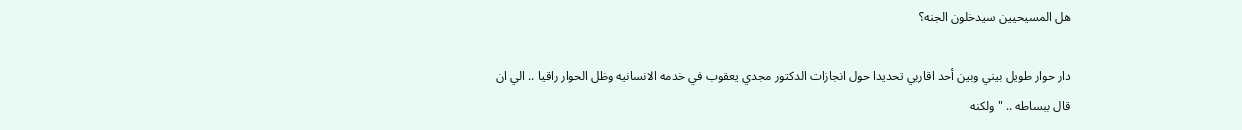هل المسيحيين سيدخلون الجنه؟

دار حوار طويل بيني وبين أحد اقاربي تحديدا حول انجازات الدكتور مجدي يعقوب في خدمه الانسانيه وظل الحوار راقيا .. الي ان قال ببساطه .. "ولكنه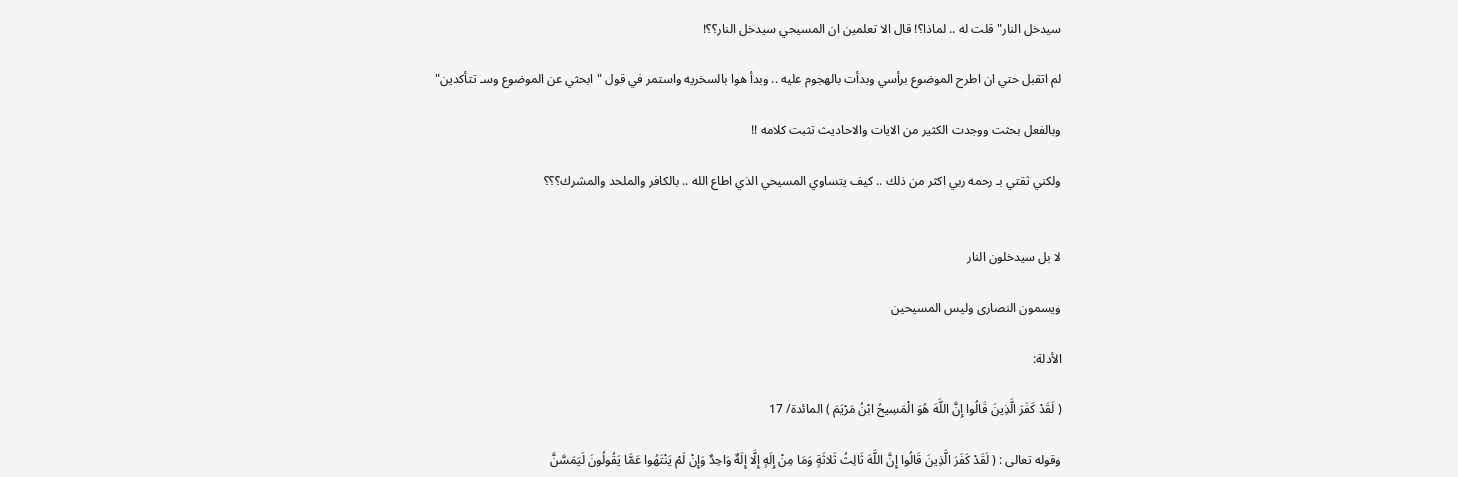سيدخل النار" قلت له .. لماذا؟! قال الا تعلمين ان المسيحي سيدخل النار؟؟!

لم اتقبل حتي ان اطرح الموضوع برأسي وبدأت بالهجوم عليه .. وبدأ هوا بالسخريه واستمر في قول "ابحثي عن الموضوع وسـ تتأكدين"

وبالفعل بحثت ووجدت الكثير من الايات والاحاديث تثبت كلامه !!

ولكني ثقتي بـ رحمه ربي اكثر من ذلك .. كيف يتساوي المسيحي الذي اطاع الله .. بالكافر والملحد والمشرك؟؟؟


لا بل سيدخلون النار

ويسمون النصارى وليس المسيحين

الأدلة:

( لَقَدْ كَفَرَ الَّذِينَ قَالُوا إِنَّ اللَّهَ هُوَ الْمَسِيحُ ابْنُ مَرْيَمَ ) المائدة/ 17

وقوله تعالى : ( لَقَدْ كَفَرَ الَّذِينَ قَالُوا إِنَّ اللَّهَ ثَالِثُ ثَلاثَةٍ وَمَا مِنْ إِلَهٍ إِلَّا إِلَهٌ وَاحِدٌ وَإِنْ لَمْ يَنْتَهُوا عَمَّا يَقُولُونَ لَيَمَسَّنَّ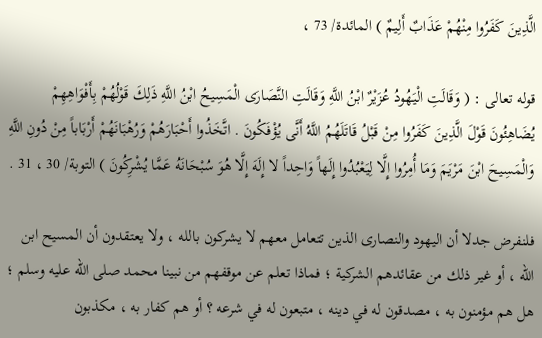الَّذِينَ كَفَرُوا مِنْهُمْ عَذَابٌ أَلِيمٌ ) المائدة/ 73 ،

قوله تعالى : ( وَقَالَتِ الْيَهُودُ عُزَيْرٌ ابْنُ اللَّهِ وَقَالَتِ النَّصَارَى الْمَسِيحُ ابْنُ اللَّهِ ذَلِكَ قَوْلُهُمْ بِأَفْوَاهِهِمْ يُضَاهِئُونَ قَوْلَ الَّذِينَ كَفَرُوا مِنْ قَبْلُ قَاتَلَهُمُ اللَّهُ أَنَّى يُؤْفَكُونَ . اتَّخَذُوا أَحْبَارَهُمْ وَرُهْبَانَهُمْ أَرْبَاباً مِنْ دُونِ اللَّهِ وَالْمَسِيحَ ابْنَ مَرْيَمَ وَمَا أُمِرُوا إِلَّا لِيَعْبُدُوا إِلَهاً وَاحِداً لا إِلَهَ إِلَّا هُوَ سُبْحَانَهُ عَمَّا يُشْرِكُونَ ) التوبة/ 30 ، 31 .

فلنفرض جدلا أن اليهود والنصارى الذين تتعامل معهم لا يشركون بالله ، ولا يعتقدون أن المسيح ابن الله ، أو غير ذلك من عقائدهم الشركية ؛ فماذا تعلم عن موقفهم من نبينا محمد صلى الله عليه وسلم ؛ هل هم مؤمنون به ، مصدقون له في دينه ، متبعون له في شرعه ؟ أو هم كفار به ، مكذبون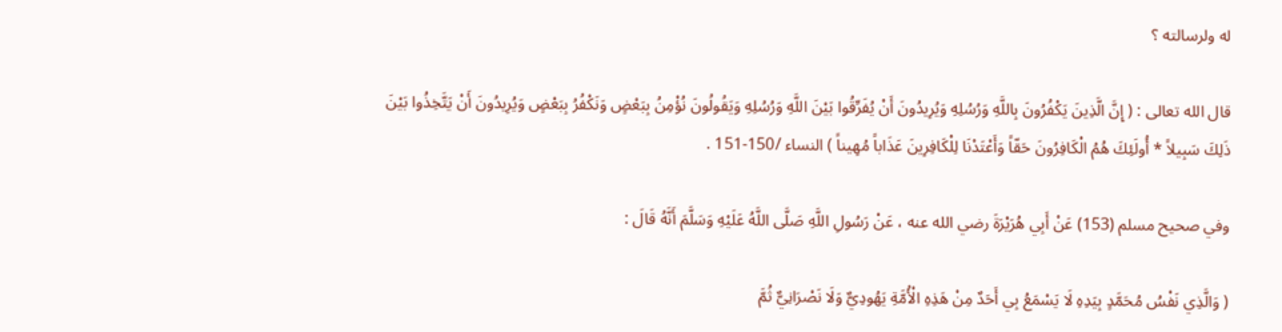له ولرسالته ؟

قال الله تعالى : ( إِنَّ الَّذِينَ يَكْفُرُونَ بِاللَّهِ وَرُسُلِهِ وَيُرِيدُونَ أَنْ يُفَرِّقُوا بَيْنَ اللَّهِ وَرُسُلِهِ وَيَقُولُونَ نُؤْمِنُ بِبَعْضٍ وَنَكْفُرُ بِبَعْضٍ وَيُرِيدُونَ أَنْ يَتَّخِذُوا بَيْنَ ذَلِكَ سَبِيلاً * أُولَئِكَ هُمُ الْكَافِرُونَ حَقّاً وَأَعْتَدْنَا لِلْكَافِرِينَ عَذَاباً مُهِيناً ) النساء /150-151 .

وفي صحيح مسلم (153) عَنْ أَبِي هُرَيْرَةَ رضي الله عنه ، عَنْ رَسُولِ اللَّهِ صَلَّى اللَّهُ عَلَيْهِ وَسَلَّمَ أَنَّهُ قَالَ :

( وَالَّذِي نَفْسُ مُحَمَّدٍ بِيَدِهِ لَا يَسْمَعُ بِي أَحَدٌ مِنْ هَذِهِ الْأُمَّةِ يَهُودِيٌّ وَلَا نَصْرَانِيٌّ ثُمَّ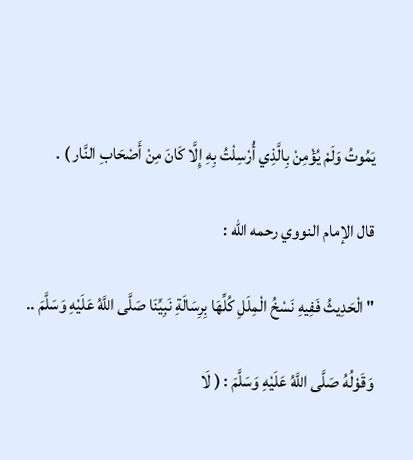يَمُوتُ وَلَمْ يُؤْمِنْ بِالَّذِي أُرْسِلْتُ بِهِ إِلَّا كَانَ مِنْ أَصْحَابِ النَّار ) .

قال الإمام النووي رحمه الله :

" الْحَدِيثُ فَفِيهِ نَسْخُ الْمِلَلِ كُلِّهَا بِرِسَالَةِ نَبِيِّنَا صَلَّى اللَّهُ عَلَيْهِ وَسَلَّمَ ..

وَقَوْلُهُ صَلَّى اللَّهُ عَلَيْهِ وَسَلَّمَ : ( لَا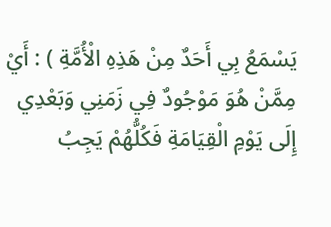يَسْمَعُ بِي أَحَدٌ مِنْ هَذِهِ الْأُمَّةِ ) : أَيْ مِمَّنْ هُوَ مَوْجُودٌ فِي زَمَنِي وَبَعْدِي إِلَى يَوْمِ الْقِيَامَةِ فَكُلُّهُمْ يَجِبُ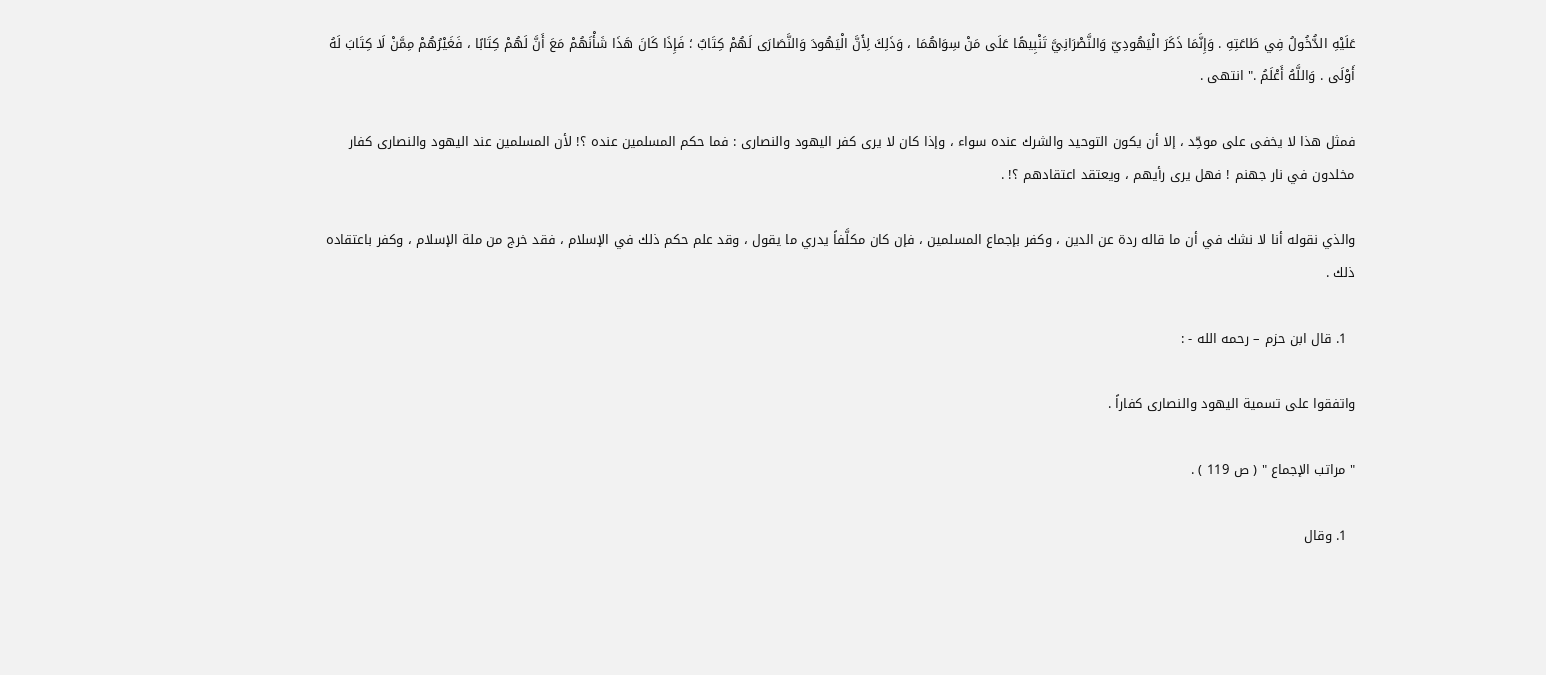عَلَيْهِ الدُّخُولُ فِي طَاعَتِهِ . وَإِنَّمَا ذَكَرَ الْيَهُودِيّ وَالنَّصْرَانِيَّ تَنْبِيهًا عَلَى مَنْ سِوَاهُمَا ، وَذَلِكَ لِأَنَّ الْيَهُودَ وَالنَّصَارَى لَهُمْ كِتَابٌ ؛ فَإِذَا كَانَ هَذَا شَأْنَهُمْ مَعَ أَنَّ لَهُمْ كِتَابًا ، فَغَيْرُهُمْ مِمَّنْ لَا كِتَابَ لَهُ أَوْلَى . وَاللَّهُ أَعْلَمُ ." انتهى .

فمثل هذا لا يخفى على موحِّد ، إلا أن يكون التوحيد والشرك عنده سواء ، وإذا كان لا يرى كفر اليهود والنصارى : فما حكم المسلمين عنده ؟! لأن المسلمين عند اليهود والنصارى كفار مخلدون في نار جهنم ! فهل يرى رأيهم ، ويعتقد اعتقادهم ؟! .

والذي نقوله أنا لا نشك في أن ما قاله ردة عن الدين ، وكفر بإجماع المسلمين ، فإن كان مكلَّفاً يدري ما يقول ، وقد علم حكم ذلك في الإسلام ، فقد خرج من ملة الإسلام ، وكفر باعتقاده ذلك .

  1. قال ابن حزم – رحمه الله - :

واتفقوا على تسمية اليهود والنصارى كفاراً .

" مراتب الإجماع " ( ص 119 ) .

  1. وقال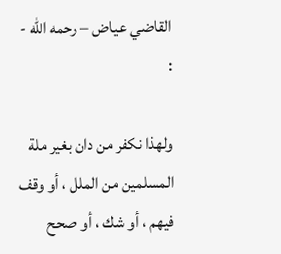القاضي عياض – رحمه الله - :

ولهذا نكفر من دان بغير ملة المسلمين من الملل ، أو وقف فيهم ، أو شك ، أو صحح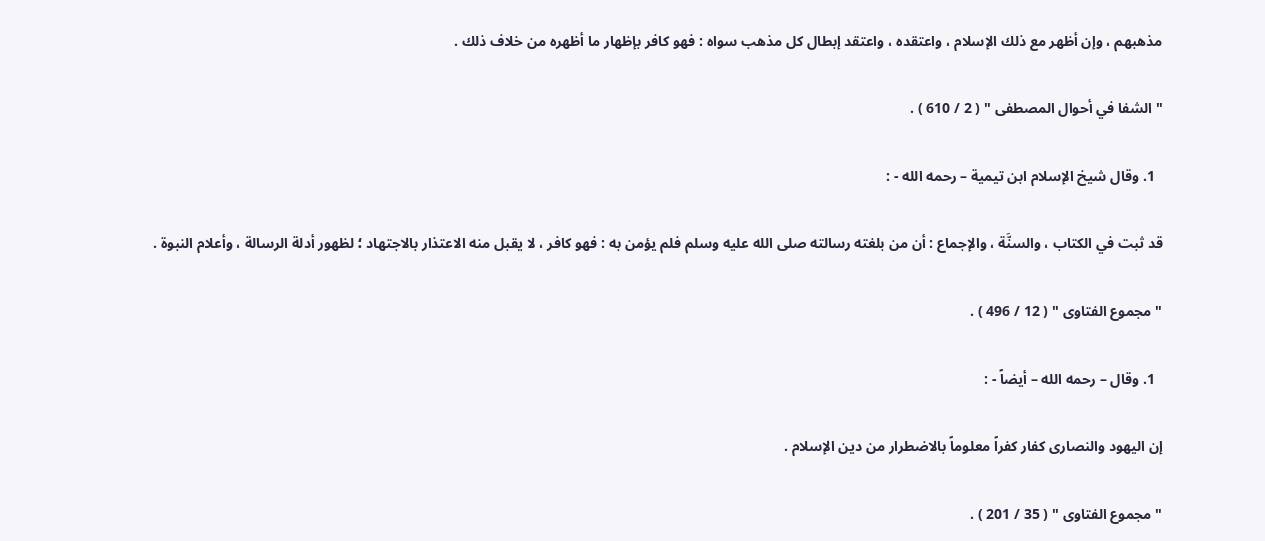مذهبهم ، وإن أظهر مع ذلك الإسلام ، واعتقده ، واعتقد إبطال كل مذهب سواه : فهو كافر بإظهار ما أظهره من خلاف ذلك .

" الشفا في أحوال المصطفى " ( 2 / 610 ) .

  1. وقال شيخ الإسلام ابن تيمية – رحمه الله - :

قد ثبت في الكتاب ، والسنَّة ، والإجماع : أن من بلغته رسالته صلى الله عليه وسلم فلم يؤمن به : فهو كافر ، لا يقبل منه الاعتذار بالاجتهاد ؛ لظهور أدلة الرسالة ، وأعلام النبوة .

" مجموع الفتاوى " ( 12 / 496 ) .

  1. وقال – رحمه الله – أيضاً - :

إن اليهود والنصارى كفار كفراً معلوماً بالاضطرار من دين الإسلام .

" مجموع الفتاوى " ( 35 / 201 ) .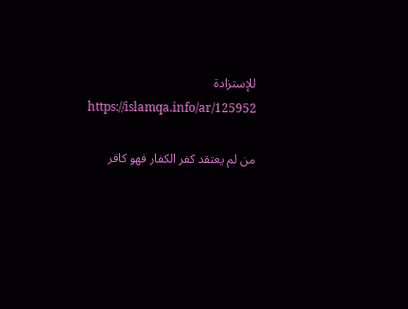للإستزادة https://islamqa.info/ar/125952

من لم يعتقد كفر الكفار فهو كافر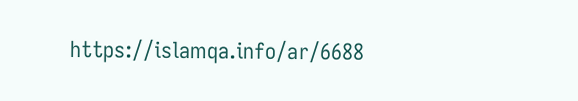https://islamqa.info/ar/6688